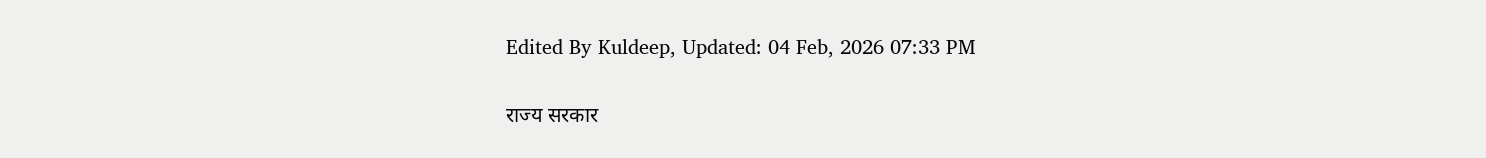Edited By Kuldeep, Updated: 04 Feb, 2026 07:33 PM

राज्य सरकार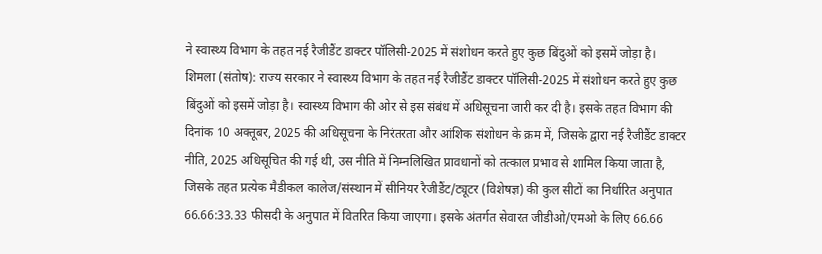ने स्वास्थ्य विभाग के तहत नई रैजीडैंट डाक्टर पॉलिसी-2025 में संशोधन करते हुए कुछ बिंदुओं को इसमें जोड़ा है।
शिमला (संतोष): राज्य सरकार ने स्वास्थ्य विभाग के तहत नई रैजीडैंट डाक्टर पॉलिसी-2025 में संशोधन करते हुए कुछ बिंदुओं को इसमें जोड़ा है। स्वास्थ्य विभाग की ओर से इस संबंध में अधिसूचना जारी कर दी है। इसके तहत विभाग की दिनांक 10 अक्तूबर, 2025 की अधिसूचना के निरंतरता और आंशिक संशोधन के क्रम में, जिसके द्वारा नई रैजीडैंट डाक्टर नीति, 2025 अधिसूचित की गई थी, उस नीति में निम्नलिखित प्रावधानों को तत्काल प्रभाव से शामिल किया जाता है, जिसके तहत प्रत्येक मैडीकल कालेज/संस्थान में सीनियर रैजीडैंट/ट्यूटर (विशेषज्ञ) की कुल सीटों का निर्धारित अनुपात 66.66:33.33 फीसदी के अनुपात में वितरित किया जाएगा। इसके अंतर्गत सेवारत जीडीओ/एमओ के लिए 66.66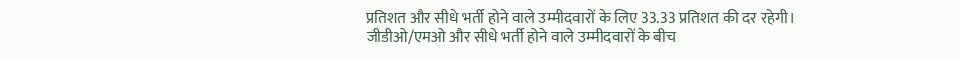प्रतिशत और सीधे भर्ती होने वाले उम्मीदवारों के लिए 33.33 प्रतिशत की दर रहेगी।
जीडीओ/एमओ और सीधे भर्ती होने वाले उम्मीदवारों के बीच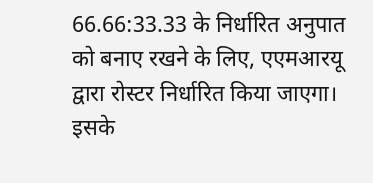66.66:33.33 के निर्धारित अनुपात को बनाए रखने के लिए, एएमआरयू द्वारा रोस्टर निर्धारित किया जाएगा। इसके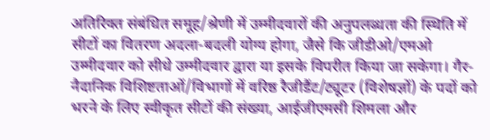अतिरिक्त संबंधित समूह/श्रेणी में उम्मीदवारों की अनुपलब्धता की स्थिति में सीटों का वितरण अदला-बदली योग्य होगा, जैसे कि जीडीओ/एमओ उम्मीदवार को सीधे उम्मीदवार द्वारा या इसके विपरीत किया जा सकेगा। गैर-नैदानिक विशिष्टताओं/विभागों में वरिष्ठ रैजीडैंट/ट्यूटर (विशेषज्ञों) के पदों को भरने के लिए स्वीकृत सीटों की संख्या, आईजीएमसी शिमला और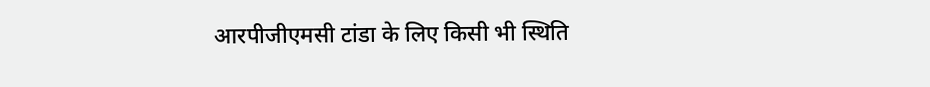आरपीजीएमसी टांडा के लिए किसी भी स्थिति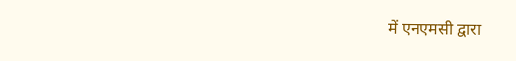में एनएमसी द्वारा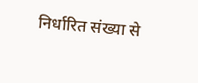निर्धारित संख्या से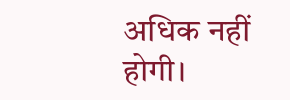अधिक नहीं होगी।